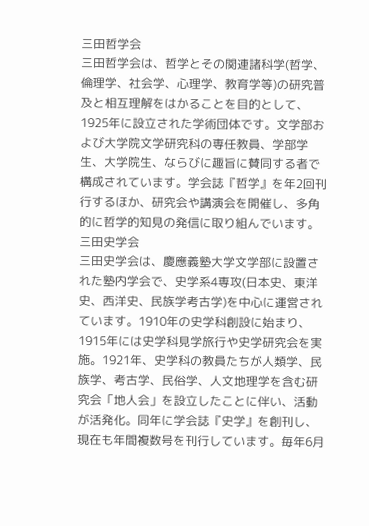三田哲学会
三田哲学会は、哲学とその関連諸科学(哲学、倫理学、社会学、心理学、教育学等)の研究普及と相互理解をはかることを目的として、1925年に設立された学術団体です。文学部および大学院文学研究科の専任教員、学部学生、大学院生、ならびに趣旨に賛同する者で構成されています。学会誌『哲学』を年2回刊行するほか、研究会や講演会を開催し、多角的に哲学的知見の発信に取り組んでいます。
三田史学会
三田史学会は、慶應義塾大学文学部に設置された塾内学会で、史学系4専攻(日本史、東洋史、西洋史、民族学考古学)を中心に運営されています。1910年の史学科創設に始まり、1915年には史学科見学旅行や史学研究会を実施。1921年、史学科の教員たちが人類学、民族学、考古学、民俗学、人文地理学を含む研究会「地人会」を設立したことに伴い、活動が活発化。同年に学会誌『史学』を創刊し、現在も年間複数号を刊行しています。毎年6月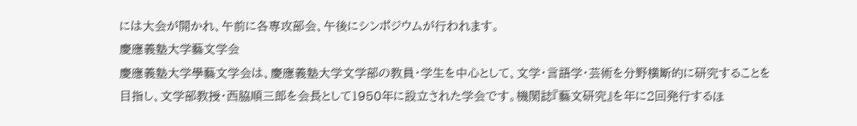には大会が開かれ、午前に各専攻部会、午後にシンポジウムが行われます。
慶應義塾大学藝文学会
慶應義塾大学學藝文学会は、慶應義塾大学文学部の教員・学生を中心として、文学・言語学・芸術を分野横断的に研究することを目指し、文学部教授・西脇順三郎を会長として1950年に設立された学会です。機関誌『藝文研究』を年に2回発行するほ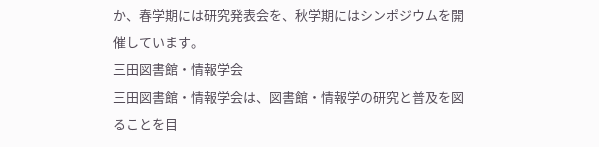か、春学期には研究発表会を、秋学期にはシンポジウムを開催しています。
三田図書館・情報学会
三田図書館・情報学会は、図書館・情報学の研究と普及を図ることを目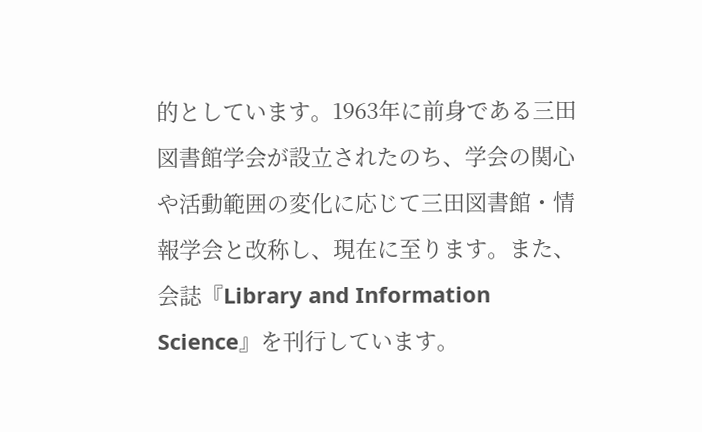的としています。1963年に前身である三田図書館学会が設立されたのち、学会の関心や活動範囲の変化に応じて三田図書館・情報学会と改称し、現在に至ります。また、会誌『Library and Information Science』を刊行しています。